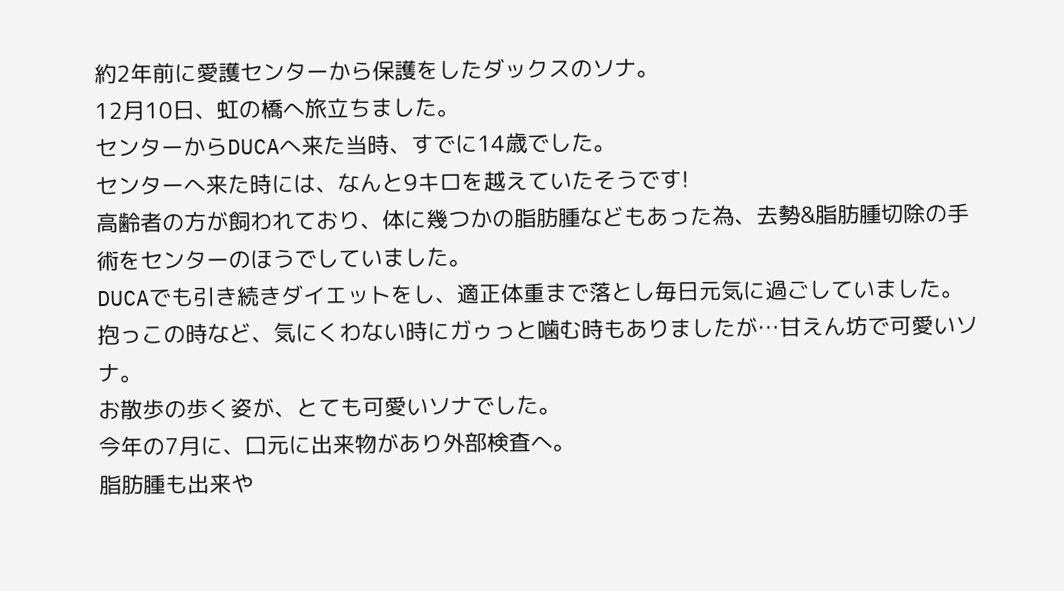約2年前に愛護センターから保護をしたダックスのソナ。
12月10日、虹の橋へ旅立ちました。
センターからDUCAへ来た当時、すでに14歳でした。
センターへ来た時には、なんと9キロを越えていたそうです!
高齢者の方が飼われており、体に幾つかの脂肪腫などもあった為、去勢&脂肪腫切除の手術をセンターのほうでしていました。
DUCAでも引き続きダイエットをし、適正体重まで落とし毎日元気に過ごしていました。
抱っこの時など、気にくわない時にガゥっと噛む時もありましたが…甘えん坊で可愛いソナ。
お散歩の歩く姿が、とても可愛いソナでした。
今年の7月に、口元に出来物があり外部検査へ。
脂肪腫も出来や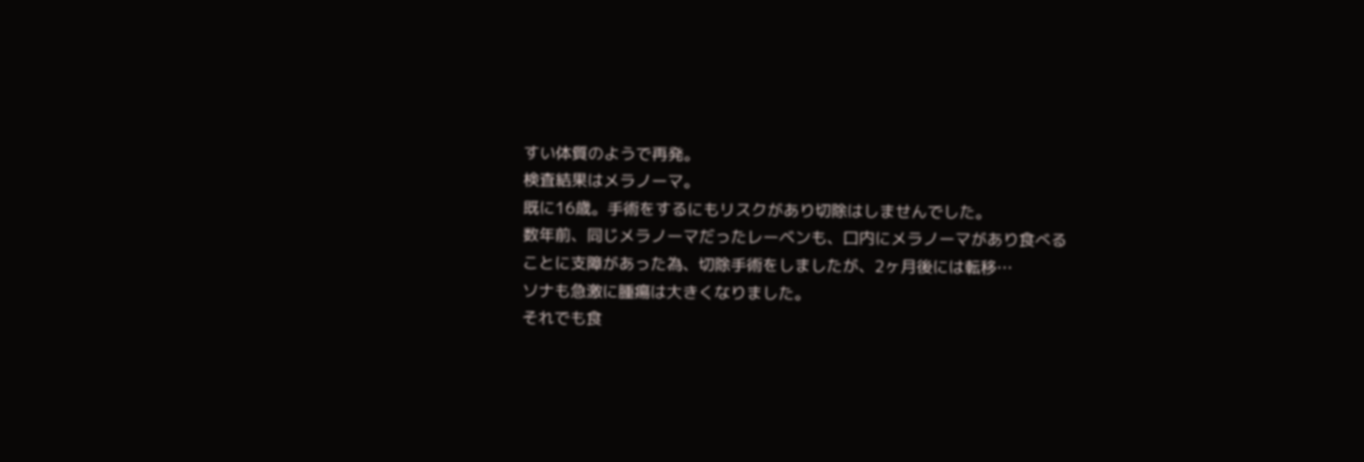すい体質のようで再発。
検査結果はメラノーマ。
既に16歳。手術をするにもリスクがあり切除はしませんでした。
数年前、同じメラノーマだったレーベンも、口内にメラノーマがあり食べることに支障があった為、切除手術をしましたが、2ヶ月後には転移…
ソナも急激に腫瘍は大きくなりました。
それでも食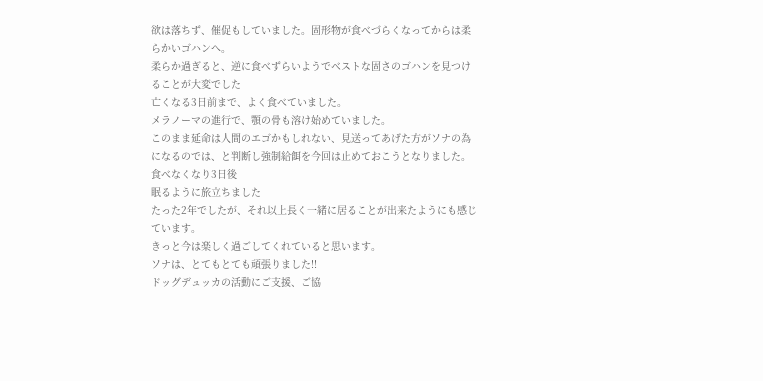欲は落ちず、催促もしていました。固形物が食べづらくなってからは柔らかいゴハンへ。
柔らか過ぎると、逆に食べずらいようでベストな固さのゴハンを見つけることが大変でした
亡くなる3日前まで、よく食べていました。
メラノーマの進行で、顎の骨も溶け始めていました。
このまま延命は人間のエゴかもしれない、見送ってあげた方がソナの為になるのでは、と判断し強制給餌を今回は止めておこうとなりました。
食べなくなり3日後
眠るように旅立ちました
たった2年でしたが、それ以上長く一緒に居ることが出来たようにも感じています。
きっと今は楽しく過ごしてくれていると思います。
ソナは、とてもとても頑張りました!!
ドッグデュッカの活動にご支援、ご協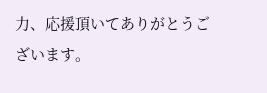力、応援頂いてありがとうございます。